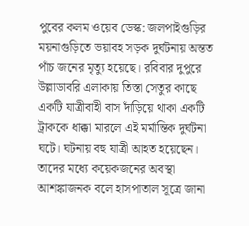পুবের কলম ওয়েব ডেস্ক: জলপাইগুড়ির ময়নাগুড়িতে ভয়াবহ সড়ক দুর্ঘটনায় অন্তত পাঁচ জনের মৃত্যু হয়েছে। রবিবার দুপুরে উল্লাডাবরি এলাকায় তিস্তা সেতুর কাছে একটি যাত্রীবাহী বাস দাঁড়িয়ে থাকা একটি ট্রাককে ধাক্কা মারলে এই মর্মান্তিক দুর্ঘটনা ঘটে। ঘটনায় বহু যাত্রী আহত হয়েছেন। তাদের মধ্যে কয়েকজনের অবস্থা আশঙ্কাজনক বলে হাসপাতাল সূত্রে জানা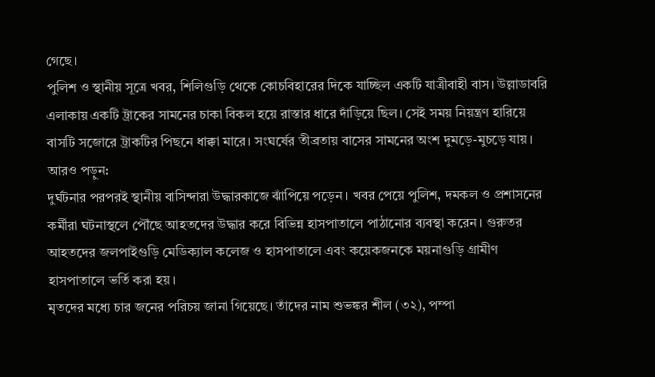গেছে।
পুলিশ ও স্থানীয় সূত্রে খবর, শিলিগুড়ি থেকে কোচবিহারের দিকে যাচ্ছিল একটি যাত্রীবাহী বাস। উল্লাডাবরি এলাকায় একটি ট্রাকের সামনের চাকা বিকল হয়ে রাস্তার ধারে দাঁড়িয়ে ছিল। সেই সময় নিয়ন্ত্রণ হারিয়ে বাসটি সজোরে ট্রাকটির পিছনে ধাক্কা মারে। সংঘর্ষের তীব্রতায় বাসের সামনের অংশ দুমড়ে-মুচড়ে যায়।
আরও পড়ুন:
দুর্ঘটনার পরপরই স্থানীয় বাসিন্দারা উদ্ধারকাজে ঝাঁপিয়ে পড়েন। খবর পেয়ে পুলিশ, দমকল ও প্রশাসনের কর্মীরা ঘটনাস্থলে পৌঁছে আহতদের উদ্ধার করে বিভিন্ন হাসপাতালে পাঠানোর ব্যবস্থা করেন। গুরুতর আহতদের জলপাইগুড়ি মেডিক্যাল কলেজ ও হাসপাতালে এবং কয়েকজনকে ময়নাগুড়ি গ্রামীণ হাসপাতালে ভর্তি করা হয়।
মৃতদের মধ্যে চার জনের পরিচয় জানা গিয়েছে। তাঁদের নাম শুভঙ্কর শীল (৩২), পম্পা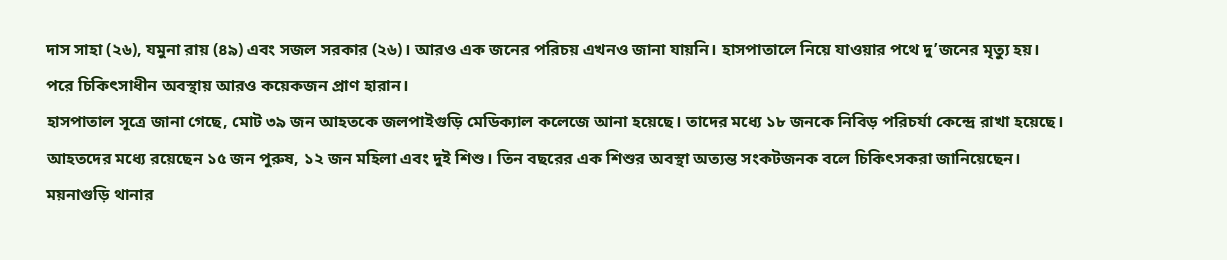দাস সাহা (২৬), যমুনা রায় (৪৯) এবং সজল সরকার (২৬)। আরও এক জনের পরিচয় এখনও জানা যায়নি। হাসপাতালে নিয়ে যাওয়ার পথে দু’জনের মৃত্যু হয়। পরে চিকিৎসাধীন অবস্থায় আরও কয়েকজন প্রাণ হারান।
হাসপাতাল সূত্রে জানা গেছে, মোট ৩৯ জন আহতকে জলপাইগুড়ি মেডিক্যাল কলেজে আনা হয়েছে। তাদের মধ্যে ১৮ জনকে নিবিড় পরিচর্যা কেন্দ্রে রাখা হয়েছে। আহতদের মধ্যে রয়েছেন ১৫ জন পুরুষ, ১২ জন মহিলা এবং দুই শিশু। তিন বছরের এক শিশুর অবস্থা অত্যন্ত সংকটজনক বলে চিকিৎসকরা জানিয়েছেন।
ময়নাগুড়ি থানার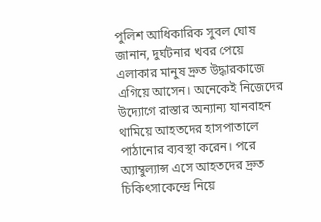পুলিশ আধিকারিক সুবল ঘোষ জানান, দুর্ঘটনার খবর পেয়ে এলাকার মানুষ দ্রুত উদ্ধারকাজে এগিয়ে আসেন। অনেকেই নিজেদের উদ্যোগে রাস্তার অন্যান্য যানবাহন থামিয়ে আহতদের হাসপাতালে পাঠানোর ব্যবস্থা করেন। পরে অ্যাম্বুল্যান্স এসে আহতদের দ্রুত চিকিৎসাকেন্দ্রে নিয়ে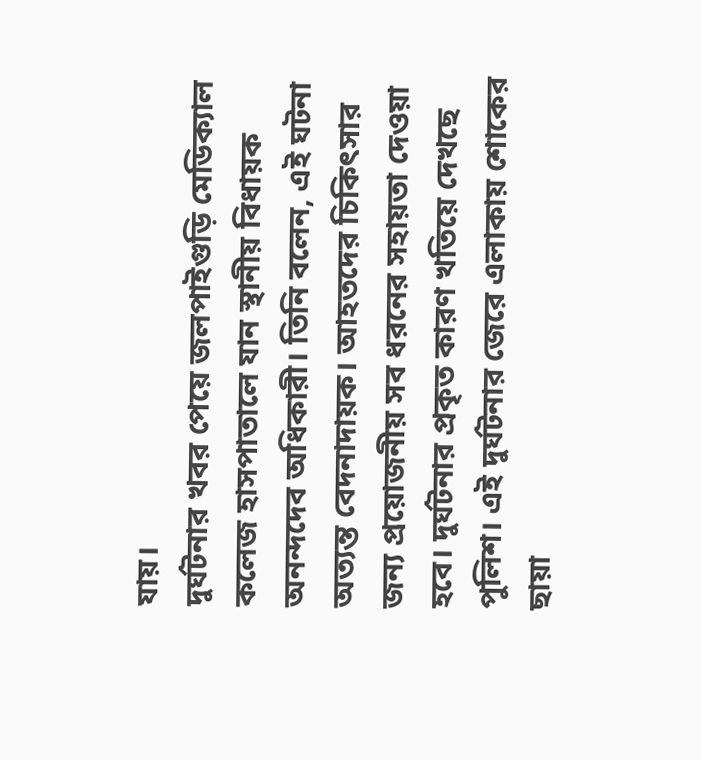যায়।
দুর্ঘটনার খবর পেয়ে জলপাইগুড়ি মেডিক্যাল কলেজ হাসপাতালে যান স্থানীয় বিধায়ক অনন্দদেব অধিকারী। তিনি বলেন, এই ঘটনা অত্যন্ত বেদনাদায়ক। আহতদের চিকিৎসার জন্য প্রয়োজনীয় সব ধরনের সহায়তা দেওয়া হবে। দুর্ঘটনার প্রকৃত কারণ খতিয়ে দেখছে পুলিশ। এই দুর্ঘটনার জেরে এলাকায় শোকের ছায়া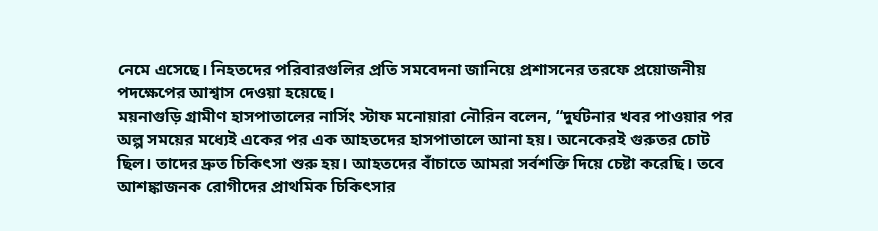নেমে এসেছে। নিহতদের পরিবারগুলির প্রতি সমবেদনা জানিয়ে প্রশাসনের তরফে প্রয়োজনীয় পদক্ষেপের আশ্বাস দেওয়া হয়েছে।
ময়নাগুড়ি গ্রামীণ হাসপাতালের নার্সিং স্টাফ মনোয়ারা নৌরিন বলেন, “দুর্ঘটনার খবর পাওয়ার পর অল্প সময়ের মধ্যেই একের পর এক আহতদের হাসপাতালে আনা হয়। অনেকেরই গুরুতর চোট ছিল। তাদের দ্রুত চিকিৎসা শুরু হয়। আহতদের বাঁচাতে আমরা সর্বশক্তি দিয়ে চেষ্টা করেছি। তবে আশঙ্কাজনক রোগীদের প্রাথমিক চিকিৎসার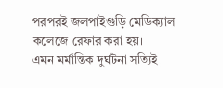পরপরই জলপাইগুড়ি মেডিক্যাল কলেজে রেফার করা হয়।
এমন মর্মান্তিক দুর্ঘটনা সত্যিই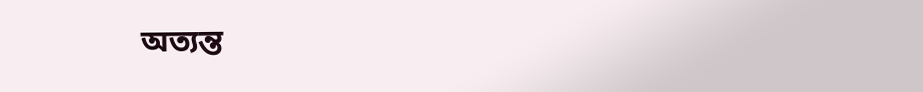অত্যন্ত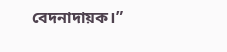বেদনাদায়ক।”